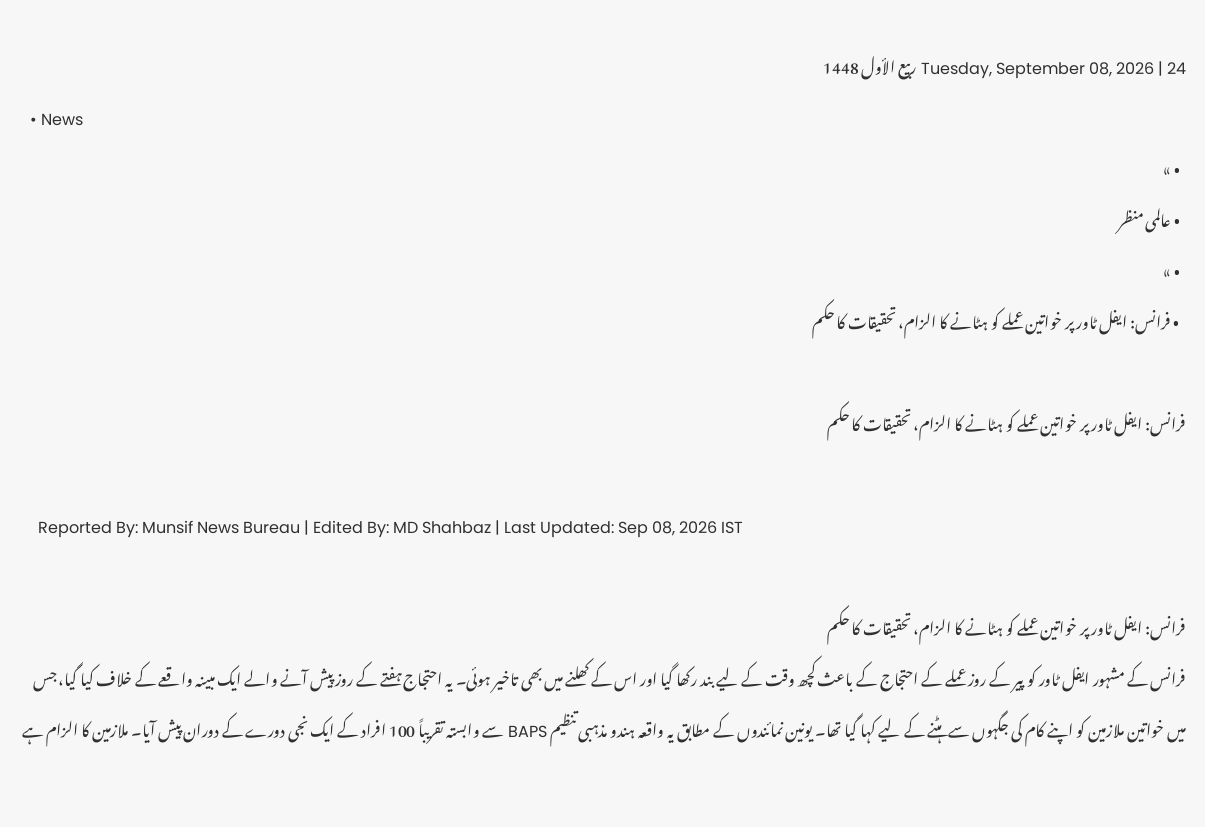Tuesday, September 08, 2026 | 24 ربيع الأول 1448
  • News
  • »
  • عالمی منظر
  • »
  • فرانس: ایفل ٹاور پر خواتین عملے کو ہٹانے کا الزام، تحقیقات کا حکم

فرانس: ایفل ٹاور پر خواتین عملے کو ہٹانے کا الزام، تحقیقات کا حکم

    Reported By: Munsif News Bureau | Edited By: MD Shahbaz | Last Updated: Sep 08, 2026 IST

فرانس: ایفل ٹاور پر خواتین عملے کو ہٹانے کا الزام، تحقیقات کا حکم
فرانس کے مشہور ایفل ٹاور کو پیر کے روز عملے کے احتجاج کے باعث کچھ وقت کے لیے بند رکھا گیا اور اس کے کھلنے میں بھی تاخیر ہوئی۔ یہ احتجاج ہفتے کے روز پیش آنے والے ایک مبینہ واقعے کے خلاف کیا گیا، جس میں خواتین ملازمین کو اپنے کام کی جگہوں سے ہٹنے کے لیے کہا گیا تھا۔ یونین نمائندوں کے مطابق یہ واقعہ ہندو مذہبی تنظیم BAPS سے وابستہ تقریباً 100 افراد کے ایک نجی دورے کے دوران پیش آیا۔ ملازمین کا الزام ہے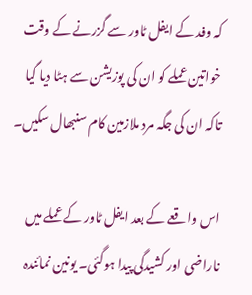کہ وفد کے ایفل ٹاور سے گزرنے کے وقت خواتین عملے کو ان کی پوزیشن سے ہٹا دیا گیا تاکہ ان کی جگہ مرد ملازمین کام سنبھال سکیں۔

اس واقعے کے بعد ایفل ٹاور کے عملے میں ناراضی اور کشیدگی پیدا ہوگئی۔ یونین نمائندہ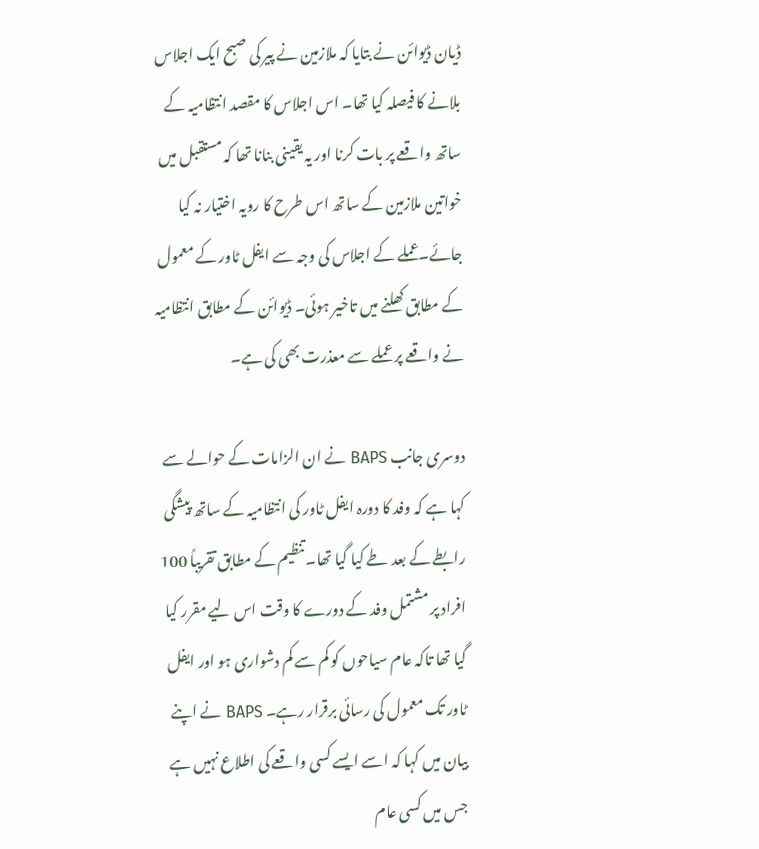ڈیان ڈیوائن نے بتایا کہ ملازمین نے پیر کی صبح ایک اجلاس بلانے کا فیصلہ کیا تھا۔ اس اجلاس کا مقصد انتظامیہ کے ساتھ واقعے پر بات کرنا اور یہ یقینی بنانا تھا کہ مستقبل میں خواتین ملازمین کے ساتھ اس طرح کا رویہ اختیار نہ کیا جائے۔عملے کے اجلاس کی وجہ سے ایفل ٹاور کے معمول کے مطابق کھلنے میں تاخیر ہوئی۔ ڈیوائن کے مطابق انتظامیہ نے واقعے پر عملے سے معذرت بھی کی ہے۔

دوسری جانب BAPS نے ان الزامات کے حوالے سے کہا ہے کہ وفد کا دورہ ایفل ٹاور کی انتظامیہ کے ساتھ پیشگی رابطے کے بعد طے کیا گیا تھا۔ تنظیم کے مطابق تقریباً 100 افراد پر مشتمل وفد کے دورے کا وقت اس لیے مقرر کیا گیا تھا تاکہ عام سیاحوں کو کم سے کم دشواری ہو اور ایفل ٹاور تک معمول کی رسائی برقرار رہے۔ BAPS نے اپنے بیان میں کہا کہ اسے ایسے کسی واقعے کی اطلاع نہیں ہے جس میں کسی عام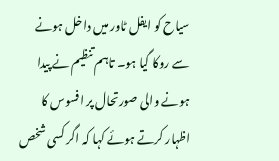سیاح کو ایفل ٹاور میں داخل ہونے سے روکا گیا ہو۔ تاہم تنظیم نے پیدا ہونے والی صورتحال پر افسوس کا اظہار کرتے ہوئے کہا کہ اگر کسی شخص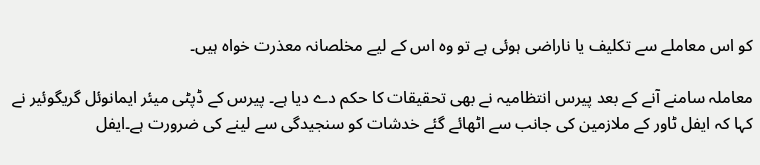کو اس معاملے سے تکلیف یا ناراضی ہوئی ہے تو وہ اس کے لیے مخلصانہ معذرت خواہ ہیں۔

معاملہ سامنے آنے کے بعد پیرس انتظامیہ نے بھی تحقیقات کا حکم دے دیا ہے۔ پیرس کے ڈپٹی میئر ایمانوئل گریگوئیر نے کہا کہ ایفل ٹاور کے ملازمین کی جانب سے اٹھائے گئے خدشات کو سنجیدگی سے لینے کی ضرورت ہے۔ایفل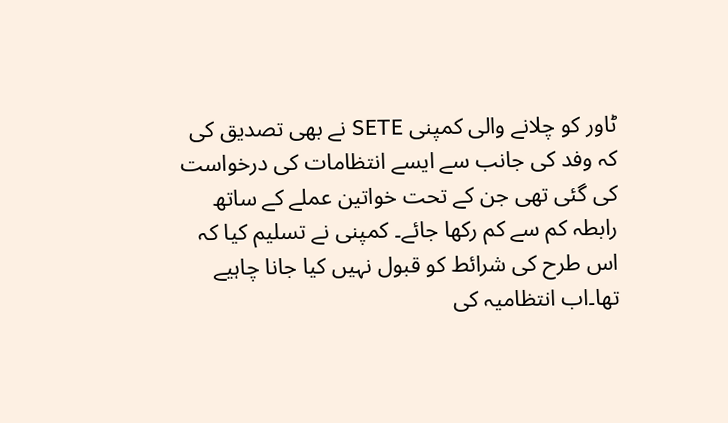ٹاور کو چلانے والی کمپنی SETE نے بھی تصدیق کی کہ وفد کی جانب سے ایسے انتظامات کی درخواست کی گئی تھی جن کے تحت خواتین عملے کے ساتھ رابطہ کم سے کم رکھا جائے۔ کمپنی نے تسلیم کیا کہ اس طرح کی شرائط کو قبول نہیں کیا جانا چاہیے تھا۔اب انتظامیہ کی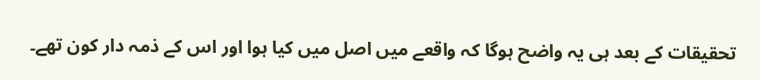تحقیقات کے بعد ہی یہ واضح ہوگا کہ واقعے میں اصل میں کیا ہوا اور اس کے ذمہ دار کون تھے۔